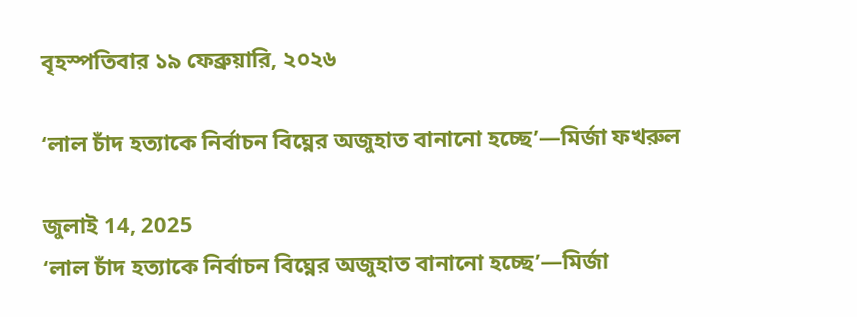বৃহস্পতিবার ১৯ ফেব্রুয়ারি, ২০২৬

‘লাল চাঁদ হত্যাকে নির্বাচন বিঘ্নের অজুহাত বানানো হচ্ছে’—মির্জা ফখরুল

জুলাই 14, 2025
‘লাল চাঁদ হত্যাকে নির্বাচন বিঘ্নের অজুহাত বানানো হচ্ছে’—মির্জা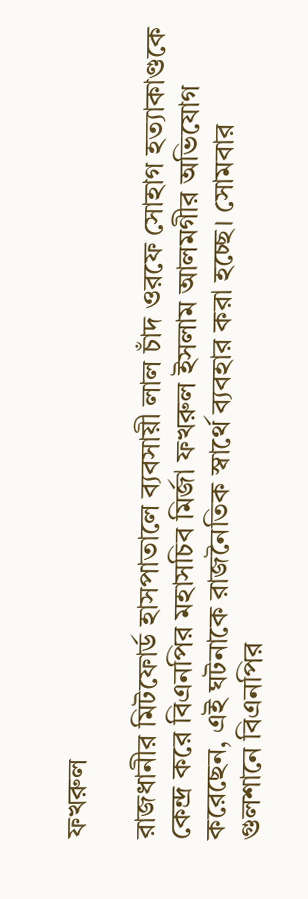ফখরুল

রাজধানীর মিটফোর্ড হাসপাতালে ব্যবসায়ী লাল চাঁদ ওরফে সোহাগ হত্যাকাণ্ডকে কেন্দ্র করে বিএনপির মহাসচিব মির্জা ফখরুল ইসলাম আলমগীর অভিযোগ করেছেন, এই ঘটনাকে রাজনৈতিক স্বার্থে ব্যবহার করা হচ্ছে। সোমবার গুলশানে বিএনপির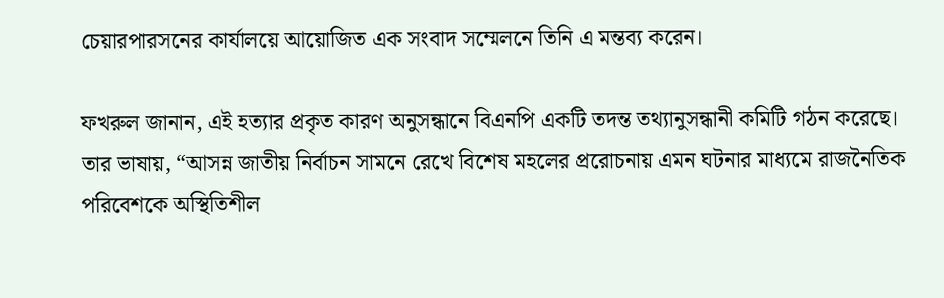চেয়ারপারসনের কার্যালয়ে আয়োজিত এক সংবাদ সম্মেলনে তিনি এ মন্তব্য করেন।

ফখরুল জানান, এই হত্যার প্রকৃত কারণ অনুসন্ধানে বিএনপি একটি তদন্ত তথ্যানুসন্ধানী কমিটি গঠন করেছে। তার ভাষায়, “আসন্ন জাতীয় নির্বাচন সামনে রেখে বিশেষ মহলের প্ররোচনায় এমন ঘটনার মাধ্যমে রাজনৈতিক পরিবেশকে অস্থিতিশীল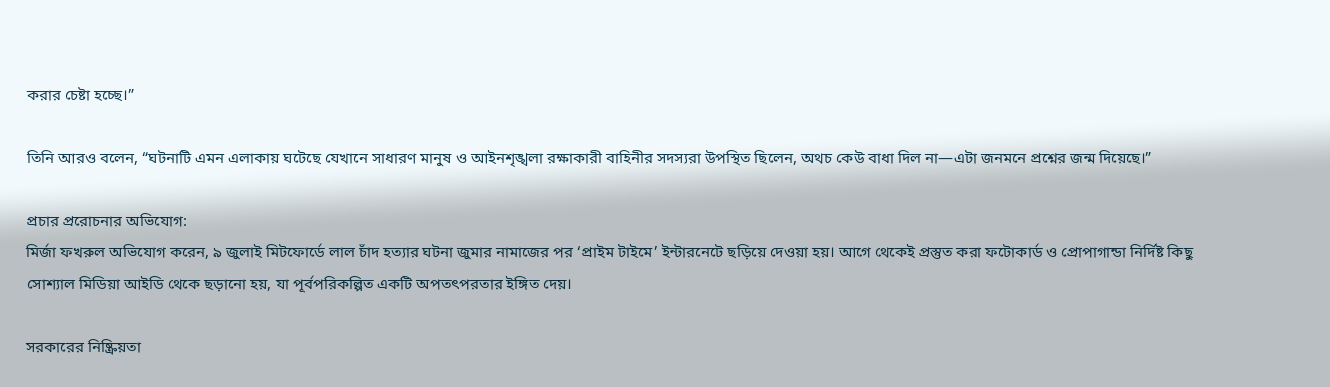করার চেষ্টা হচ্ছে।”

তিনি আরও বলেন, “ঘটনাটি এমন এলাকায় ঘটেছে যেখানে সাধারণ মানুষ ও আইনশৃঙ্খলা রক্ষাকারী বাহিনীর সদস্যরা উপস্থিত ছিলেন, অথচ কেউ বাধা দিল না—এটা জনমনে প্রশ্নের জন্ম দিয়েছে।”

প্রচার প্ররোচনার অভিযোগ:
মির্জা ফখরুল অভিযোগ করেন, ৯ জুলাই মিটফোর্ডে লাল চাঁদ হত্যার ঘটনা জুমার নামাজের পর ‘প্রাইম টাইমে’ ইন্টারনেটে ছড়িয়ে দেওয়া হয়। আগে থেকেই প্রস্তুত করা ফটোকার্ড ও প্রোপাগান্ডা নির্দিষ্ট কিছু সোশ্যাল মিডিয়া আইডি থেকে ছড়ানো হয়, যা পূর্বপরিকল্পিত একটি অপতৎপরতার ইঙ্গিত দেয়।

সরকারের নিষ্ক্রিয়তা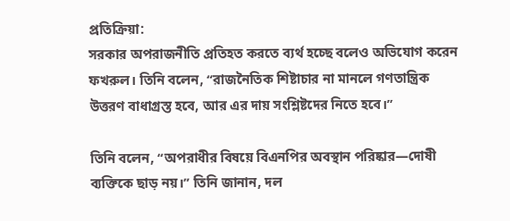প্রতিক্রিয়া:
সরকার অপরাজনীতি প্রতিহত করতে ব্যর্থ হচ্ছে বলেও অভিযোগ করেন ফখরুল। তিনি বলেন, “রাজনৈতিক শিষ্টাচার না মানলে গণতান্ত্রিক উত্তরণ বাধাগ্রস্ত হবে, আর এর দায় সংশ্লিষ্টদের নিতে হবে।”

তিনি বলেন, “অপরাধীর বিষয়ে বিএনপির অবস্থান পরিষ্কার—দোষী ব্যক্তিকে ছাড় নয়।” তিনি জানান, দল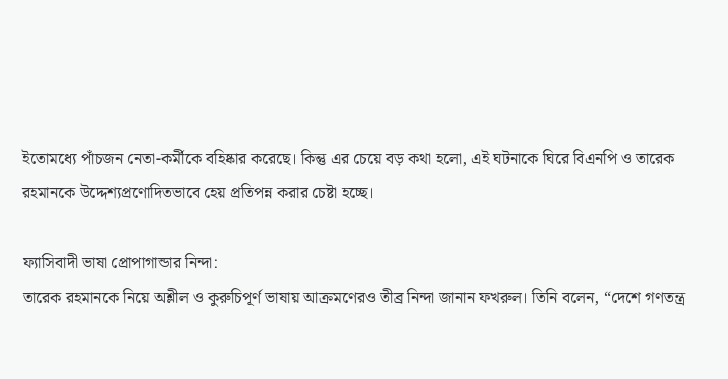ইতোমধ্যে পাঁচজন নেতা-কর্মীকে বহিষ্কার করেছে। কিন্তু এর চেয়ে বড় কথা হলো, এই ঘটনাকে ঘিরে বিএনপি ও তারেক রহমানকে উদ্দেশ্যপ্রণোদিতভাবে হেয় প্রতিপন্ন করার চেষ্টা হচ্ছে।

ফ্যাসিবাদী ভাষা প্রোপাগান্ডার নিন্দা:
তারেক রহমানকে নিয়ে অশ্লীল ও কুরুচিপূর্ণ ভাষায় আক্রমণেরও তীব্র নিন্দা জানান ফখরুল। তিনি বলেন, “দেশে গণতন্ত্র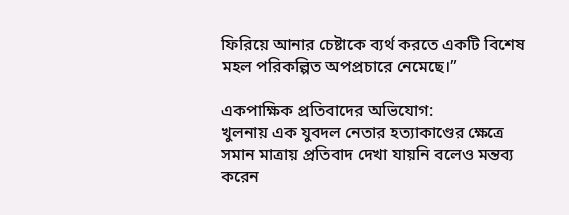ফিরিয়ে আনার চেষ্টাকে ব্যর্থ করতে একটি বিশেষ মহল পরিকল্পিত অপপ্রচারে নেমেছে।”

একপাক্ষিক প্রতিবাদের অভিযোগ:
খুলনায় এক যুবদল নেতার হত্যাকাণ্ডের ক্ষেত্রে সমান মাত্রায় প্রতিবাদ দেখা যায়নি বলেও মন্তব্য করেন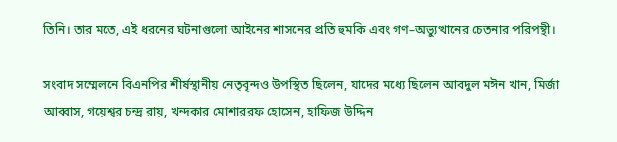তিনি। তার মতে, এই ধরনের ঘটনাগুলো আইনের শাসনের প্রতি হুমকি এবং গণ–অভ্যুত্থানের চেতনার পরিপন্থী।

সংবাদ সম্মেলনে বিএনপির শীর্ষস্থানীয় নেতৃবৃন্দও উপস্থিত ছিলেন, যাদের মধ্যে ছিলেন আবদুল মঈন খান, মির্জা আব্বাস, গয়েশ্বর চন্দ্র রায়, খন্দকার মোশাররফ হোসেন, হাফিজ উদ্দিন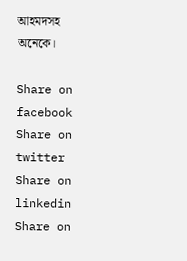আহমদসহ অনেকে।

Share on facebook
Share on twitter
Share on linkedin
Share on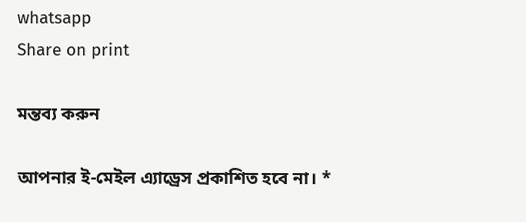whatsapp
Share on print

মন্তব্য করুন

আপনার ই-মেইল এ্যাড্রেস প্রকাশিত হবে না। *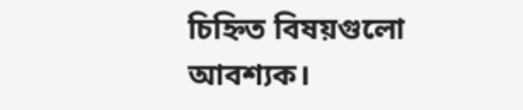চিহ্নিত বিষয়গুলো আবশ্যক।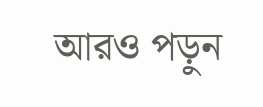আরও পড়ুন